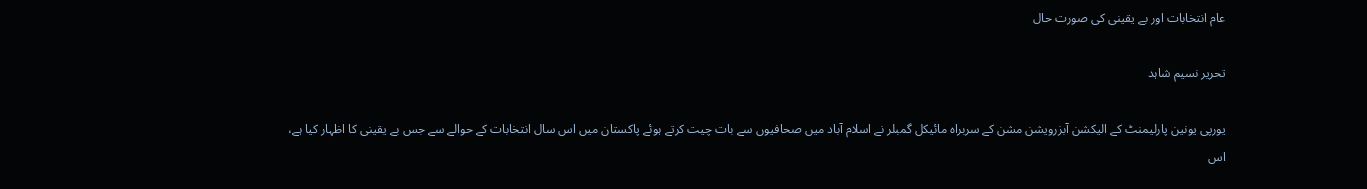عام انتخابات اور بے یقینی کی صورت حال

تحریر نسیم شاہد

یورپی یونین پارلیمنٹ کے الیکشن آبزرویشن مشن کے سربراہ مائیکل گمبلر نے اسلام آباد میں صحافیوں سے بات چیت کرتے ہوئے پاکستان میں اس سال انتخابات کے حوالے سے جس بے یقینی کا اظہار کیا ہے، اس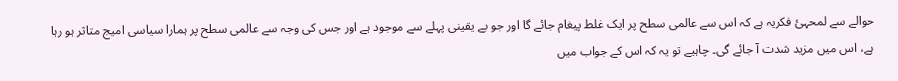حوالے سے لمحہئ فکریہ ہے کہ اس سے عالمی سطح پر ایک غلط پیغام جائے گا اور جو بے یقینی پہلے سے موجود ہے اور جس کی وجہ سے عالمی سطح پر ہمارا سیاسی امیج متاثر ہو رہا ہے، اس میں مزید شدت آ جائے گی۔ چاہیے تو یہ کہ اس کے جواب میں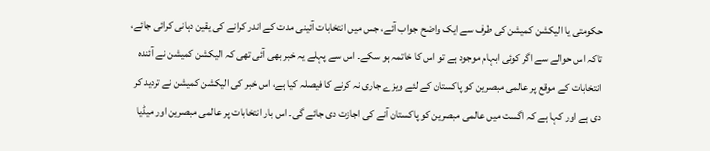حکومتی یا الیکشن کمیشن کی طرف سے ایک واضح جواب آئے، جس میں انتخابات آئینی مدت کے اندر کرانے کی یقین دہانی کرائی جائے، تاکہ اس حوالے سے اگر کوئی ابہام موجود ہے تو اس کا خاتمہ ہو سکے۔ اس سے پہلے یہ خبر بھی آئی تھی کہ الیکشن کمیشن نے آئندہ انتخابات کے موقع پر عالمی مبصرین کو پاکستان کے لئے ویزے جاری نہ کرنے کا فیصلہ کیا ہے، اس خبر کی الیکشن کمیشن نے تردید کر دی ہے اور کہا ہے کہ اگست میں عالمی مبصرین کو پاکستان آنے کی اجازت دی جائے گی۔ اس بار انتخابات پر عالمی مبصرین اور میڈیا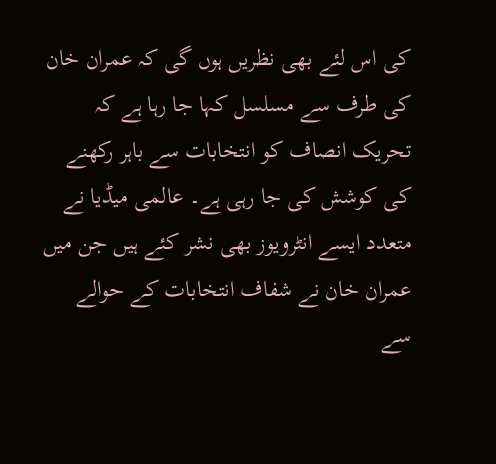کی اس لئے بھی نظریں ہوں گی کہ عمران خان کی طرف سے مسلسل کہا جا رہا ہے کہ تحریک انصاف کو انتخابات سے باہر رکھنے کی کوشش کی جا رہی ہے۔ عالمی میڈیا نے متعدد ایسے انٹرویوز بھی نشر کئے ہیں جن میں عمران خان نے شفاف انتخابات کے حوالے سے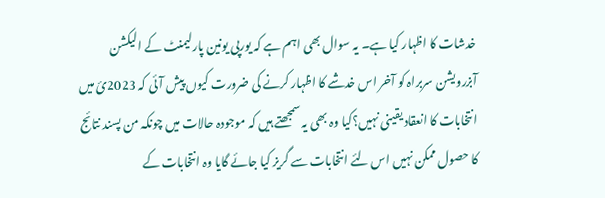خدشات کا اظہار کیا ہے۔ یہ سوال بھی اہم ہے کہ یورپی یونین پارلیمنٹ کے الیکشن آبزرویشن سربراہ کو آخر اس خدشے کا اظہار کرنے کی ضرورت کیوں پیش آئی کہ 2023ئ میں انتخابات کا انعقاد یقینی نہیں؟کیا وہ بھی یہ سمجھتے ہیں کہ موجودہ حالات میں چونکہ من پسند نتائج کا حصول ممکن نہیں اس لئے انتخابات سے گریز کیا جائے گایا وہ انتخابات کے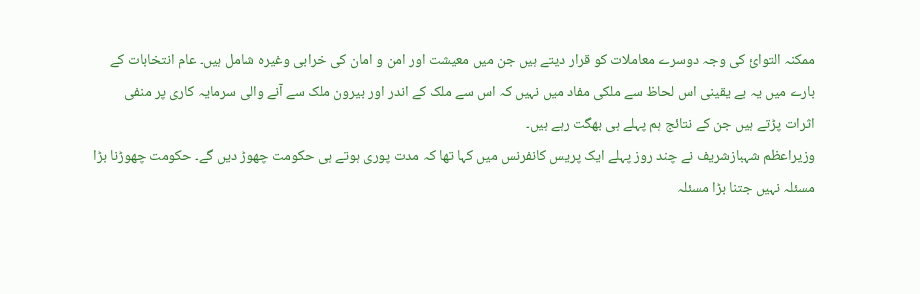ممکنہ التوائ کی وجہ دوسرے معاملات کو قرار دیتے ہیں جن میں معیشت اور امن و امان کی خرابی وغیرہ شامل ہیں۔ عام انتخابات کے بارے میں یہ بے یقینی اس لحاظ سے ملکی مفاد میں نہیں کہ اس سے ملک کے اندر اور بیرون ملک سے آنے والی سرمایہ کاری پر منفی اثرات پڑتے ہیں جن کے نتائج ہم پہلے ہی بھگت رہے ہیں۔
وزیراعظم شہبازشریف نے چند روز پہلے ایک پریس کانفرنس میں کہا تھا کہ مدت پوری ہوتے ہی حکومت چھوڑ دیں گے۔ حکومت چھوڑنا بڑا مسئلہ نہیں جتنا بڑا مسئلہ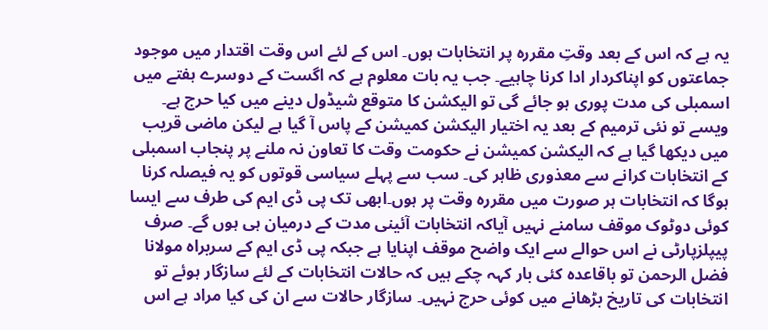یہ ہے کہ اس کے بعد وقتِ مقررہ پر انتخابات ہوں۔ اس کے لئے اس وقت اقتدار میں موجود جماعتوں کو اپناکردار ادا کرنا چاہیے۔ جب یہ بات معلوم ہے کہ اگست کے دوسرے ہفتے میں اسمبلی کی مدت پوری ہو جائے گی تو الیکشن کا متوقع شیڈول دینے میں کیا حرج ہے۔ ویسے تو نئی ترمیم کے بعد یہ اختیار الیکشن کمیشن کے پاس آ گیا ہے لیکن ماضی قریب میں دیکھا گیا ہے کہ الیکشن کمیشن نے حکومت وقت کا تعاون نہ ملنے پر پنجاب اسمبلی کے انتخابات کرانے سے معذوری ظاہر کی۔ سب سے پہلے سیاسی قوتوں کو یہ فیصلہ کرنا ہوگا کہ انتخابات ہر صورت میں مقررہ وقت پر ہوں۔ابھی تک پی ڈی ایم کی طرف سے ایسا کوئی دوٹوک موقف سامنے نہیں آیاکہ انتخابات آئینی مدت کے درمیان ہی ہوں گے۔ صرف پیپلزپارٹی نے اس حوالے سے ایک واضح موقف اپنایا ہے جبکہ پی ڈی ایم کے سربراہ مولانا فضل الرحمن تو باقاعدہ کئی بار کہہ چکے ہیں کہ حالات انتخابات کے لئے سازگار ہوئے تو انتخابات کی تاریخ بڑھانے میں کوئی حرج نہیں۔ سازگار حالات سے ان کی کیا مراد ہے اس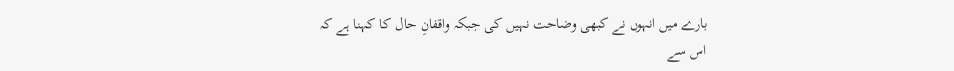بارے میں انہوں نے کبھی وضاحت نہیں کی جبکہ واقفانِ حال کا کہنا ہے کہ اس سے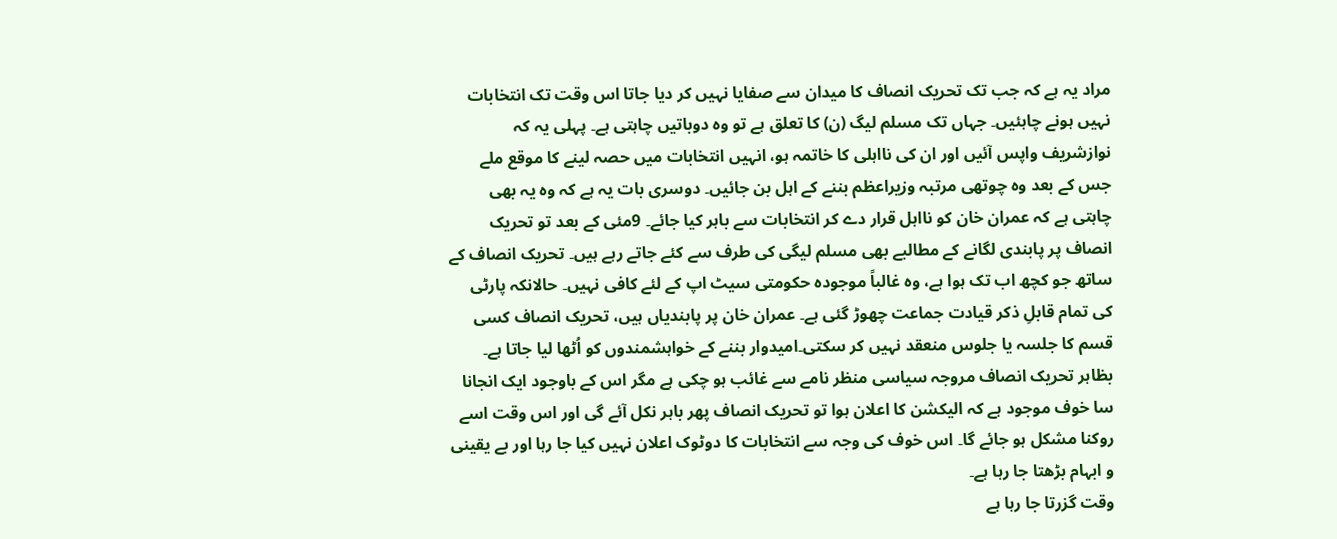مراد یہ ہے کہ جب تک تحریک انصاف کا میدان سے صفایا نہیں کر دیا جاتا اس وقت تک انتخابات نہیں ہونے چاہئیں۔ جہاں تک مسلم لیگ (ن) کا تعلق ہے تو وہ دوباتیں چاہتی ہے۔ پہلی یہ کہ نوازشریف واپس آئیں اور ان کی نااہلی کا خاتمہ ہو، انہیں انتخابات میں حصہ لینے کا موقع ملے جس کے بعد وہ چوتھی مرتبہ وزیراعظم بننے کے اہل بن جائیں۔ دوسری بات یہ ہے کہ وہ یہ بھی چاہتی ہے کہ عمران خان کو نااہل قرار دے کر انتخابات سے باہر کیا جائے۔ 9مئی کے بعد تو تحریک انصاف پر پابندی لگانے کے مطالبے بھی مسلم لیگی کی طرف سے کئے جاتے رہے ہیں۔ تحریک انصاف کے ساتھ جو کچھ اب تک ہوا ہے، وہ غالباً موجودہ حکومتی سیٹ اپ کے لئے کافی نہیں۔ حالانکہ پارٹی کی تمام قابلِ ذکر قیادت جماعت چھوڑ گئی ہے۔ عمران خان پر پابندیاں ہیں، تحریک انصاف کسی قسم کا جلسہ یا جلوس منعقد نہیں کر سکتی۔امیدوار بننے کے خواہشمندوں کو اُٹھا لیا جاتا ہے۔ بظاہر تحریک انصاف مروجہ سیاسی منظر نامے سے غائب ہو چکی ہے مگر اس کے باوجود ایک انجانا سا خوف موجود ہے کہ الیکشن کا اعلان ہوا تو تحریک انصاف پھر باہر نکل آئے گی اور اس وقت اسے روکنا مشکل ہو جائے گا۔ اس خوف کی وجہ سے انتخابات کا دوٹوک اعلان نہیں کیا جا رہا اور بے یقینی و ابہام بڑھتا جا رہا ہے۔
وقت گزرتا جا رہا ہے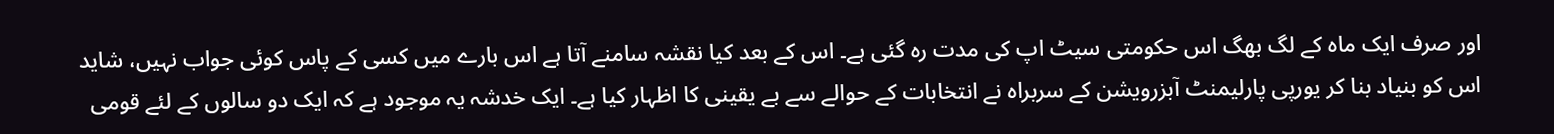اور صرف ایک ماہ کے لگ بھگ اس حکومتی سیٹ اپ کی مدت رہ گئی ہے۔ اس کے بعد کیا نقشہ سامنے آتا ہے اس بارے میں کسی کے پاس کوئی جواب نہیں، شاید اس کو بنیاد بنا کر یورپی پارلیمنٹ آبزرویشن کے سربراہ نے انتخابات کے حوالے سے بے یقینی کا اظہار کیا ہے۔ ایک خدشہ یہ موجود ہے کہ ایک دو سالوں کے لئے قومی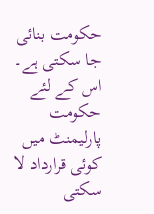حکومت بنائی جا سکتی ہے۔ اس کے لئے حکومت پارلیمنٹ میں کوئی قرارداد لا سکتی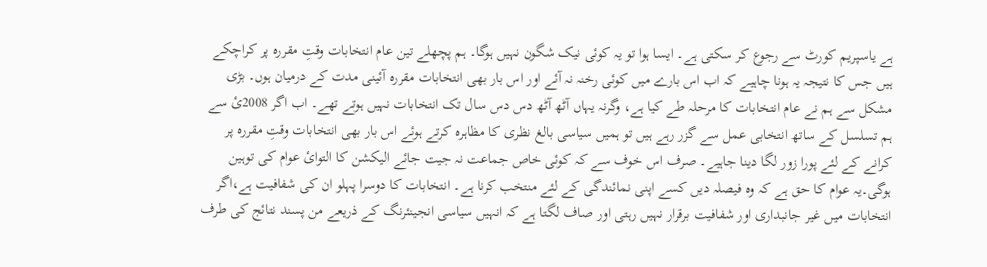ہے یاسپریم کورٹ سے رجوع کر سکتی ہے۔ ایسا ہوا تو یہ کوئی نیک شگون نہیں ہوگا۔ ہم پچھلے تین عام انتخابات وقتِ مقررہ پر کراچکے ہیں جس کا نتیجہ یہ ہونا چاہیے کہ اب اس بارے میں کوئی رخنہ نہ آئے اور اس بار بھی انتخابات مقررہ آئینی مدت کے درمیان ہوں۔ بڑی مشکل سے ہم نے عام انتخابات کا مرحلہ طے کیا ہے، وگرنہ یہاں آٹھ آٹھ دس دس سال تک انتخابات نہیں ہوتے تھے۔ اب اگر 2008ئ سے ہم تسلسل کے ساتھ انتخابی عمل سے گزر رہے ہیں تو ہمیں سیاسی بالغ نظری کا مظاہرہ کرتے ہوئے اس بار بھی انتخابات وقتِ مقررہ پر کرانے کے لئے پورا زور لگا دینا جاہیے۔ صرف اس خوف سے کہ کوئی خاص جماعت نہ جیت جائے الیکشن کا التوائ عوام کی توہین ہوگی۔یہ عوام کا حق ہے کہ وہ فیصلہ دیں کسے اپنی نمائندگی کے لئے منتخب کرنا ہے۔ انتخابات کا دوسرا پہلو ان کی شفافیت ہے،اگر انتخابات میں غیر جانبداری اور شفافیت برقرار نہیں رہتی اور صاف لگتا ہے کہ انہیں سیاسی انجینئرنگ کے ذریعے من پسند نتائج کی طرف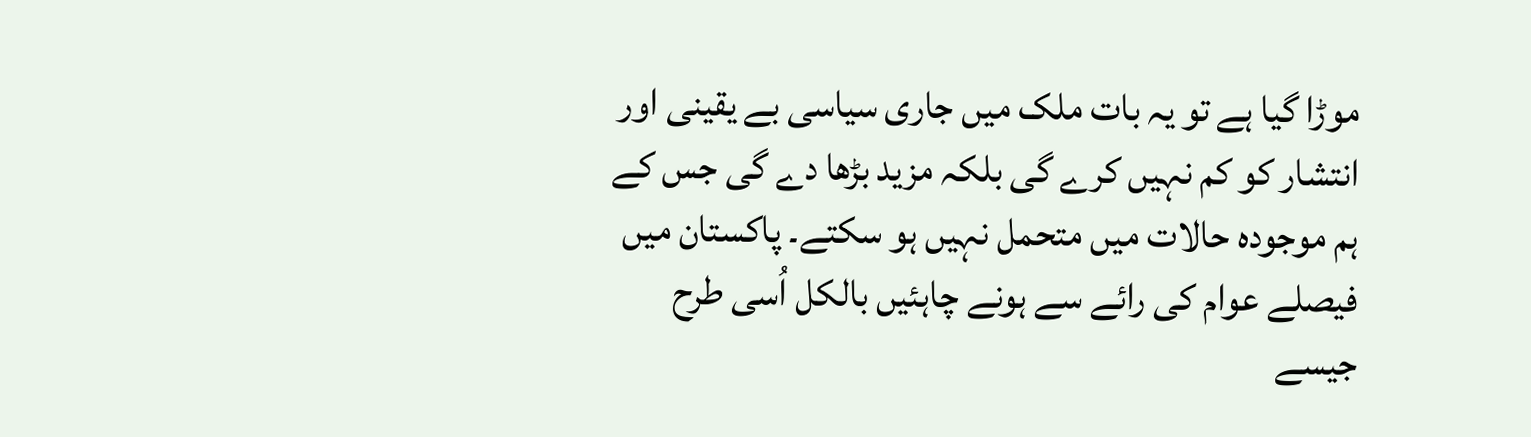موڑا گیا ہے تو یہ بات ملک میں جاری سیاسی بے یقینی اور انتشار کو کم نہیں کرے گی بلکہ مزید بڑھا دے گی جس کے ہم موجودہ حالات میں متحمل نہیں ہو سکتے۔ پاکستان میں فیصلے عوام کی رائے سے ہونے چاہئیں بالکل اُسی طرح جیسے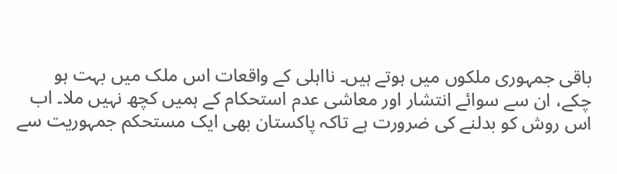باقی جمہوری ملکوں میں ہوتے ہیں۔ نااہلی کے واقعات اس ملک میں بہت ہو چکے، ان سے سوائے انتشار اور معاشی عدم استحکام کے ہمیں کچھ نہیں ملا۔ اب اس روش کو بدلنے کی ضرورت ہے تاکہ پاکستان بھی ایک مستحکم جمہوریت سے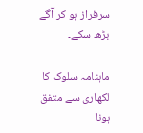سرفراز ہو کر آگے بڑھ سکے۔

ماہنامہ سلوک کا لکھاری سے متفق ہونا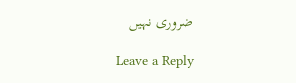ضروری نہیں

Leave a Reply